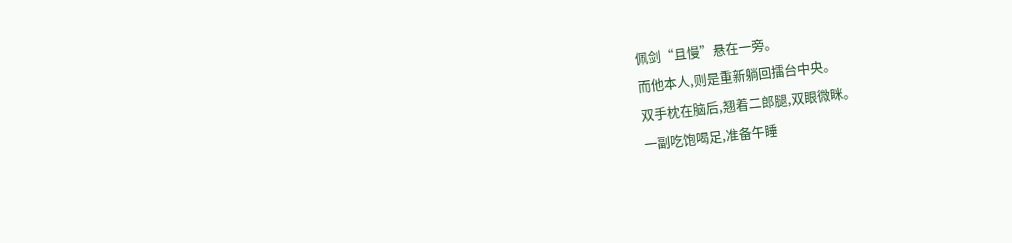佩剑“且慢”悬在一旁。
而他本人,则是重新躺回擂台中央。
双手枕在脑后,翘着二郎腿,双眼微眯。
一副吃饱喝足,准备午睡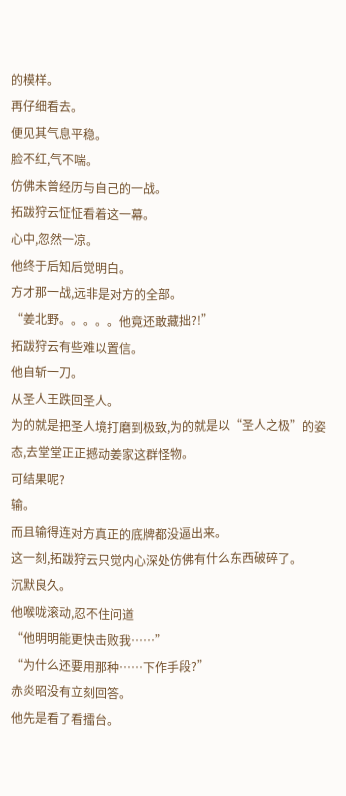的模样。
再仔细看去。
便见其气息平稳。
脸不红,气不喘。
仿佛未曾经历与自己的一战。
拓跋狩云怔怔看着这一幕。
心中,忽然一凉。
他终于后知后觉明白。
方才那一战,远非是对方的全部。
“姜北野。。。。。他竟还敢藏拙?!”
拓跋狩云有些难以置信。
他自斩一刀。
从圣人王跌回圣人。
为的就是把圣人境打磨到极致,为的就是以“圣人之极”的姿态,去堂堂正正撼动姜家这群怪物。
可结果呢?
输。
而且输得连对方真正的底牌都没逼出来。
这一刻,拓跋狩云只觉内心深处仿佛有什么东西破碎了。
沉默良久。
他喉咙滚动,忍不住问道
“他明明能更快击败我……”
“为什么还要用那种……下作手段?”
赤炎昭没有立刻回答。
他先是看了看擂台。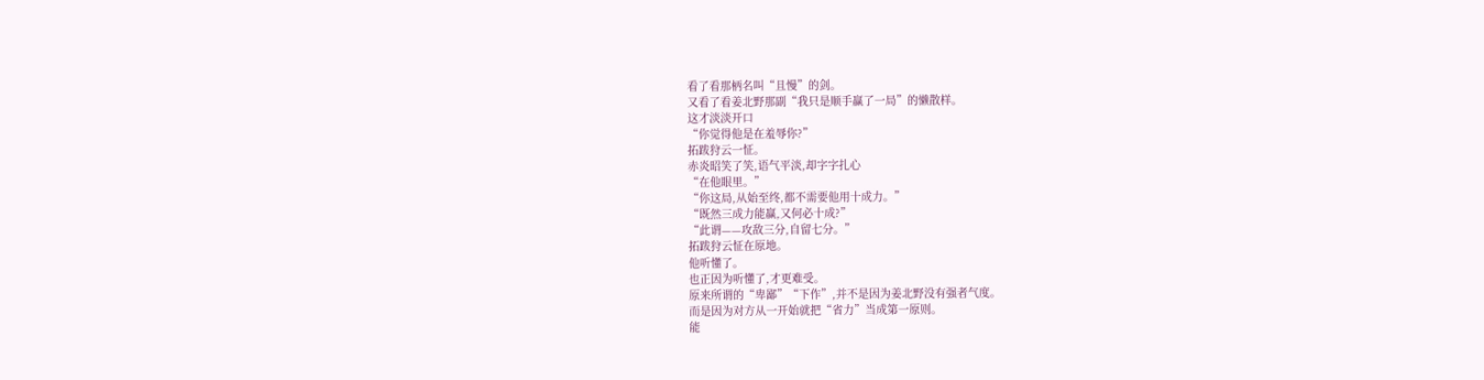看了看那柄名叫“且慢”的剑。
又看了看姜北野那副“我只是顺手赢了一局”的懒散样。
这才淡淡开口
“你觉得他是在羞辱你?”
拓跋狩云一怔。
赤炎昭笑了笑,语气平淡,却字字扎心
“在他眼里。”
“你这局,从始至终,都不需要他用十成力。”
“既然三成力能赢,又何必十成?”
“此谓——攻敌三分,自留七分。”
拓跋狩云怔在原地。
他听懂了。
也正因为听懂了,才更难受。
原来所谓的“卑鄙”“下作”,并不是因为姜北野没有强者气度。
而是因为对方从一开始就把“省力”当成第一原则。
能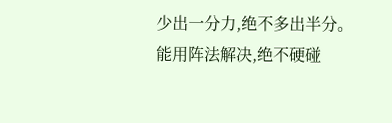少出一分力,绝不多出半分。
能用阵法解决,绝不硬碰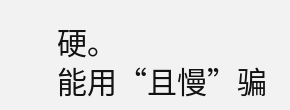硬。
能用“且慢”骗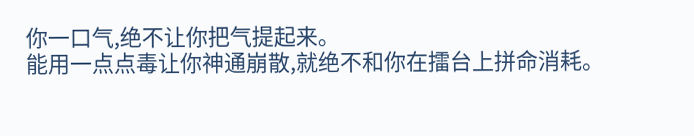你一口气,绝不让你把气提起来。
能用一点点毒让你神通崩散,就绝不和你在擂台上拼命消耗。